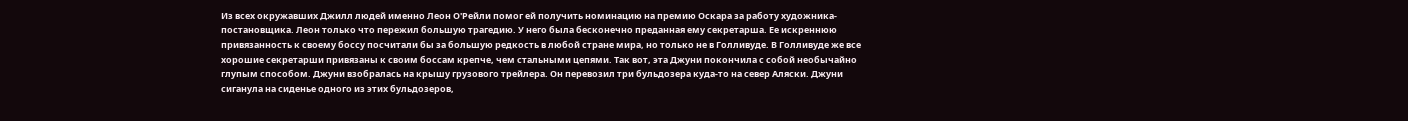Из всех окружавших Джилл людей именно Леон О'Рейли помог ей получить номинацию на премию Оскара за работу художника-постановщика. Леон только что пережил большую трагедию. У него была бесконечно преданная ему секретарша. Ее искреннюю привязанность к своему боссу посчитали бы за большую редкость в любой стране мира, но только не в Голливуде. В Голливуде же все хорошие секретарши привязаны к своим боссам крепче, чем стальными цепями. Так вот, эта Джуни покончила с собой необычайно глупым способом. Джуни взобралась на крышу грузового трейлера. Он перевозил три бульдозера куда-то на север Аляски. Джуни сиганула на сиденье одного из этих бульдозеров,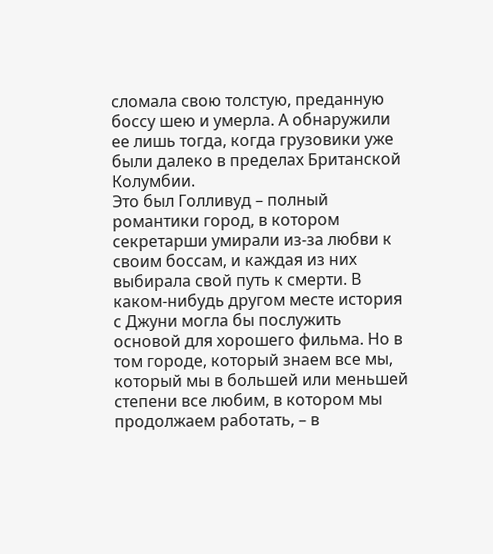сломала свою толстую, преданную боссу шею и умерла. А обнаружили ее лишь тогда, когда грузовики уже были далеко в пределах Британской Колумбии.
Это был Голливуд – полный романтики город, в котором секретарши умирали из-за любви к своим боссам, и каждая из них выбирала свой путь к смерти. В каком-нибудь другом месте история с Джуни могла бы послужить основой для хорошего фильма. Но в том городе, который знаем все мы, который мы в большей или меньшей степени все любим, в котором мы продолжаем работать, – в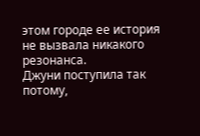этом городе ее история не вызвала никакого резонанса.
Джуни поступила так потому,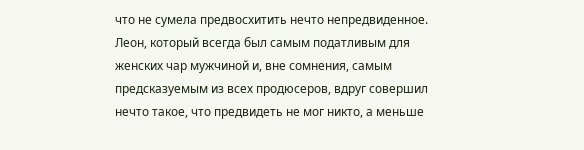что не сумела предвосхитить нечто непредвиденное. Леон, который всегда был самым податливым для женских чар мужчиной и, вне сомнения, самым предсказуемым из всех продюсеров, вдруг совершил нечто такое, что предвидеть не мог никто, а меньше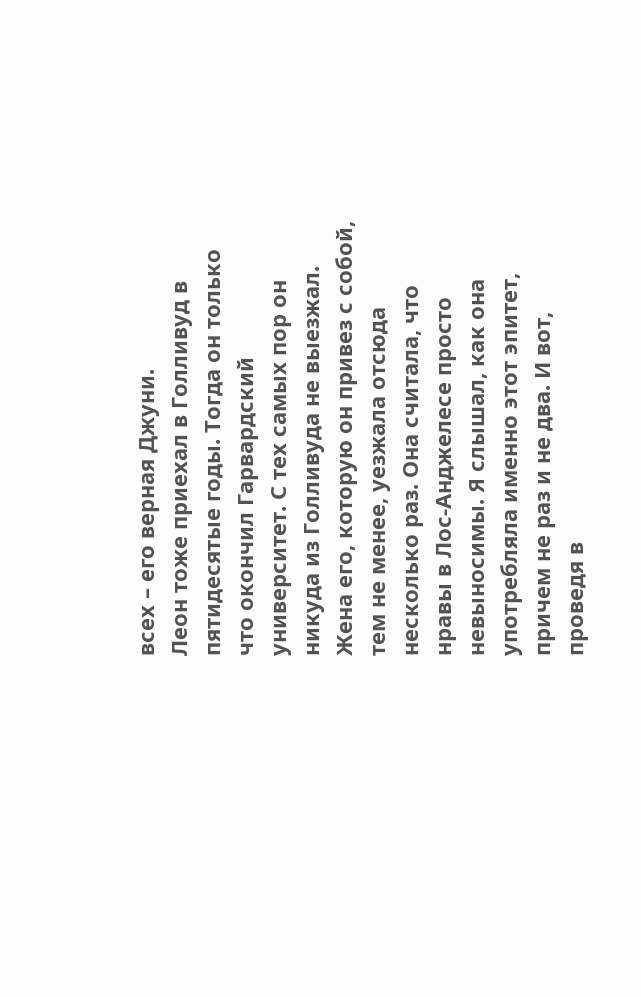всех – его верная Джуни.
Леон тоже приехал в Голливуд в пятидесятые годы. Тогда он только что окончил Гарвардский университет. С тех самых пор он никуда из Голливуда не выезжал. Жена его, которую он привез с собой, тем не менее, уезжала отсюда несколько раз. Она считала, что нравы в Лос-Анджелесе просто невыносимы. Я слышал, как она употребляла именно этот эпитет, причем не раз и не два. И вот, проведя в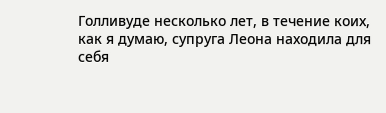Голливуде несколько лет, в течение коих, как я думаю, супруга Леона находила для себя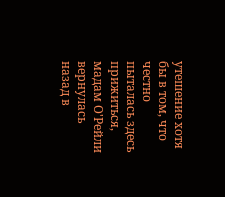утешение хотя бы в том, что честно пыталась здесь прижиться, мадам О'Рейли вернулась назад в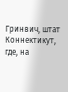Гринвич, штат Коннектикут, где, на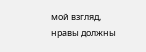мой взгляд, нравы должны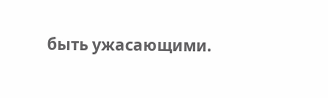быть ужасающими.